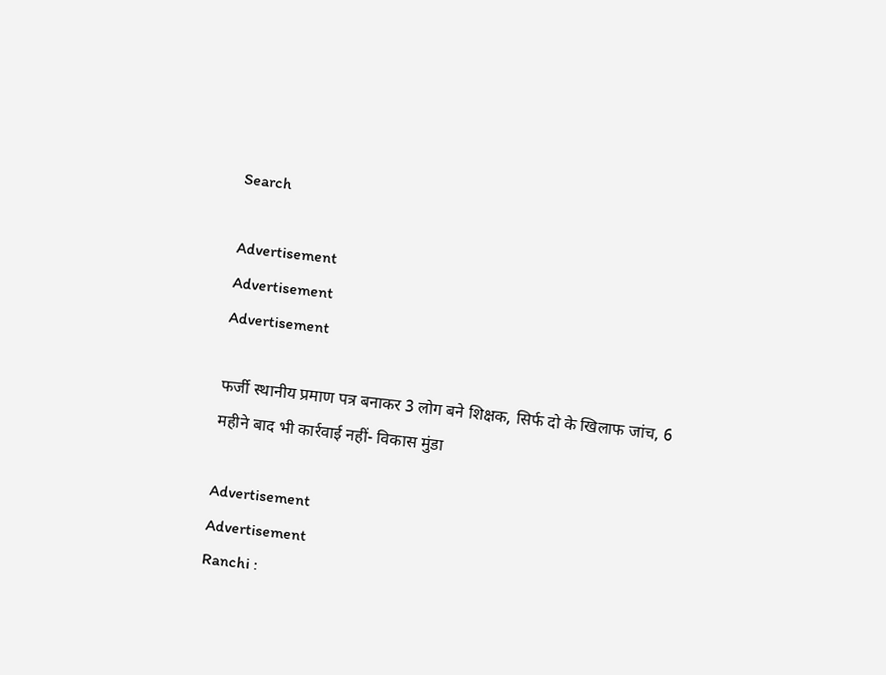Search

Advertisement
Advertisement
Advertisement

फर्जी स्थानीय प्रमाण पत्र बनाकर 3 लोग बने शिक्षक, सिर्फ दो के खिलाफ जांच, 6 महीने बाद भी कार्रवाई नहीं- विकास मुंडा

Advertisement
Advertisement
Ranchi :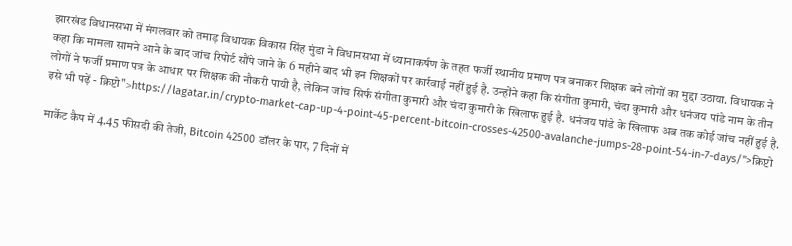झारखंड विधानसभा में मंगलवार को तमाड़ विधायक विकास सिंह मुंडा ने विधानसभा में ध्यानाकर्षण के तहत फर्जी स्थानीय प्रमाण पत्र बनाकर शिक्षक बने लोगों का मुद्दा उठाया. विधायक ने कहा कि मामला सामने आने के बाद जांच रिपोर्ट सौंपे जाने के 6 महीने बाद भी इन शिक्षकों पर कार्रवाई नहीं हुई है. उन्होंने कहा कि संगीता कुमारी, चंदा कुमारी और धनंजय पांडे नाम के तीन लोगों ने फर्जी प्रमाण पत्र के आधार पर शिक्षक की नौकरी पायी है, लेकिन जांच सिर्फ संगीता कुमारी और चंदा कुमारी के खिलाफ हुई है. धनंजय पांडे के खिलाफ अब तक कोई जांच नहीं हुई है. इसे भी पढ़ें - क्रिप्टो">https://lagatar.in/crypto-market-cap-up-4-point-45-percent-bitcoin-crosses-42500-avalanche-jumps-28-point-54-in-7-days/">क्रिप्टो

मार्केट कैप में 4.45 फीसदी की तेजी, Bitcoin 42500 डॉलर के पार, 7 दिनों में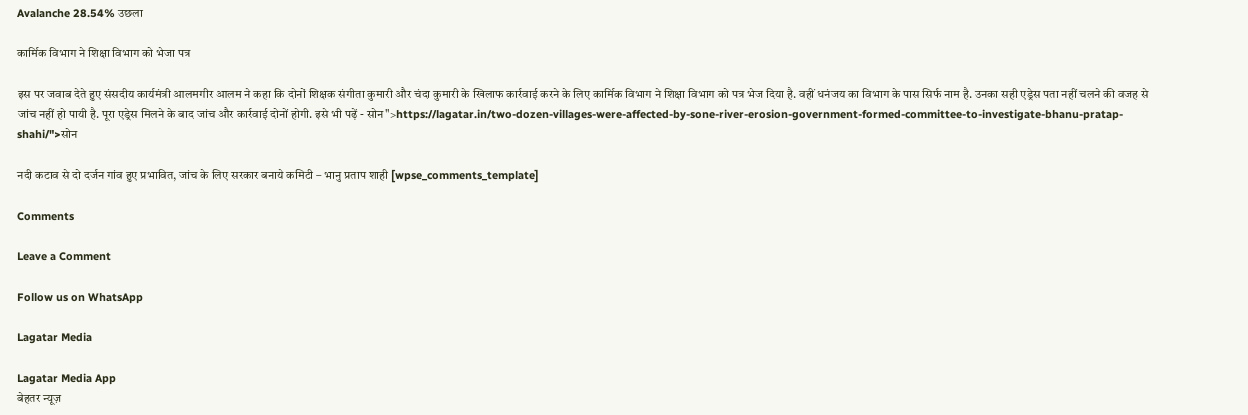Avalanche 28.54% उछला

कार्मिक विभाग ने शिक्षा विभाग को भेजा पत्र

इस पर जवाब देते हुए संसदीय कार्यमंत्री आलमगीर आलम ने कहा कि दोनों शिक्षक संगीता कुमारी और चंदा कुमारी के खिलाफ कार्रवाई करने के लिए कार्मिक विभाग ने शिक्षा विभाग को पत्र भेज दिया है. वहीं धनंजय का विभाग के पास सिर्फ नाम है. उनका सही एड्रेस पता नहीं चलने की वजह से जांच नहीं हो पायी है. पूरा एड्रेस मिलने के बाद जांच और कार्रवाई दोनों होगी. इसे भी पढ़ें - सोन">https://lagatar.in/two-dozen-villages-were-affected-by-sone-river-erosion-government-formed-committee-to-investigate-bhanu-pratap-shahi/">सोन

नदी कटाव से दो दर्जन गांव हुए प्रभावित, जांच के लिए सरकार बनाये कमिटी – भानु प्रताप शाही [wpse_comments_template]

Comments

Leave a Comment

Follow us on WhatsApp

Lagatar Media

Lagatar Media App
बेहतर न्यूज़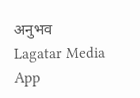अनुभव
Lagatar Media App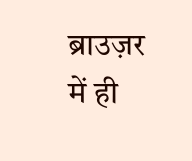ब्राउज़र में ही